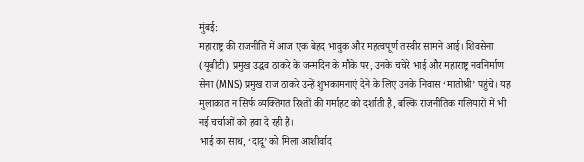मुंबई:
महाराष्ट्र की राजनीति में आज एक बेहद भावुक और महत्वपूर्ण तस्वीर सामने आई। शिवसेना (यूबीटी) प्रमुख उद्धव ठाकरे के जन्मदिन के मौके पर, उनके चचेरे भाई और महाराष्ट्र नवनिर्माण सेना (MNS) प्रमुख राज ठाकरे उन्हें शुभकामनाएं देने के लिए उनके निवास ‘मातोश्री’ पहुंचे। यह मुलाकात न सिर्फ व्यक्तिगत रिश्तों की गर्माहट को दर्शाती है, बल्कि राजनीतिक गलियारों में भी नई चर्चाओं को हवा दे रही है।
भाई का साथ, ‘दादू’ को मिला आशीर्वाद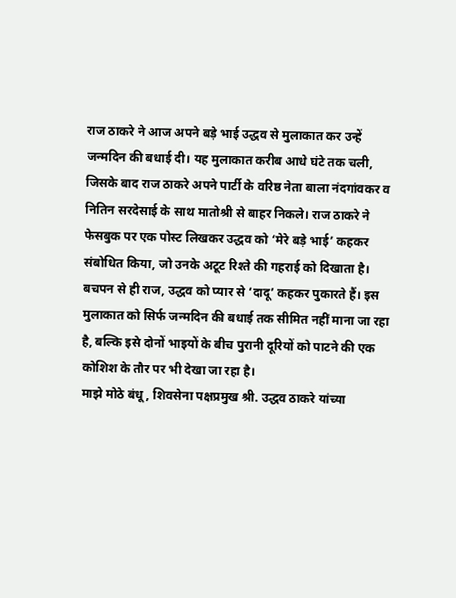राज ठाकरे ने आज अपने बड़े भाई उद्धव से मुलाकात कर उन्हें जन्मदिन की बधाई दी। यह मुलाकात करीब आधे घंटे तक चली, जिसके बाद राज ठाकरे अपने पार्टी के वरिष्ठ नेता बाला नंदगांवकर व नितिन सरदेसाई के साथ मातोश्री से बाहर निकले। राज ठाकरे ने फेसबुक पर एक पोस्ट लिखकर उद्धव को ‘मेरे बड़े भाई’ कहकर संबोधित किया, जो उनके अटूट रिश्ते की गहराई को दिखाता है। बचपन से ही राज, उद्धव को प्यार से ‘दादू’ कहकर पुकारते हैं। इस मुलाकात को सिर्फ जन्मदिन की बधाई तक सीमित नहीं माना जा रहा है, बल्कि इसे दोनों भाइयों के बीच पुरानी दूरियों को पाटने की एक कोशिश के तौर पर भी देखा जा रहा है।
माझे मोठे बंधू, शिवसेना पक्षप्रमुख श्री. उद्धव ठाकरे यांच्या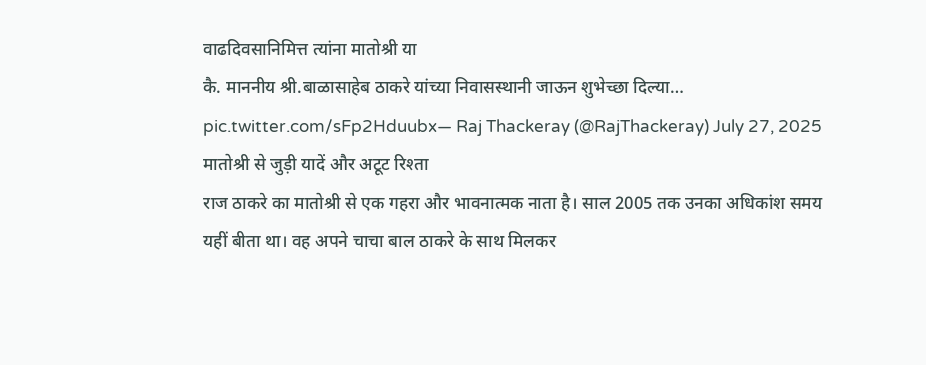वाढदिवसानिमित्त त्यांना मातोश्री या
कै. माननीय श्री.बाळासाहेब ठाकरे यांच्या निवासस्थानी जाऊन शुभेच्छा दिल्या… pic.twitter.com/sFp2Hduubx— Raj Thackeray (@RajThackeray) July 27, 2025
मातोश्री से जुड़ी यादें और अटूट रिश्ता
राज ठाकरे का मातोश्री से एक गहरा और भावनात्मक नाता है। साल 2005 तक उनका अधिकांश समय यहीं बीता था। वह अपने चाचा बाल ठाकरे के साथ मिलकर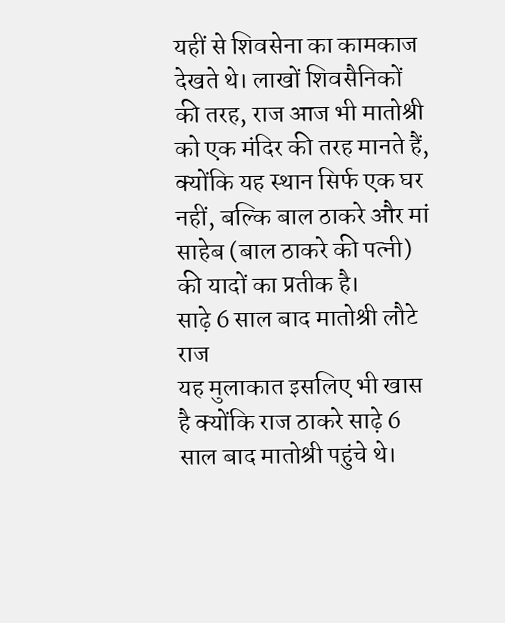यहीं से शिवसेना का कामकाज देखते थे। लाखों शिवसैनिकों की तरह, राज आज भी मातोश्री को एक मंदिर की तरह मानते हैं, क्योंकि यह स्थान सिर्फ एक घर नहीं, बल्कि बाल ठाकरे और मां साहेब (बाल ठाकरे की पत्नी) की यादों का प्रतीक है।
साढ़े 6 साल बाद मातोश्री लौटे राज
यह मुलाकात इसलिए भी खास है क्योंकि राज ठाकरे साढ़े 6 साल बाद मातोश्री पहुंचे थे।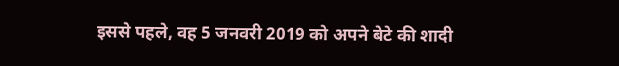इससे पहले, वह 5 जनवरी 2019 को अपने बेटे की शादी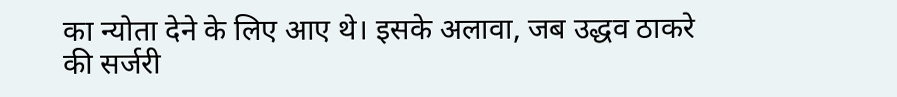का न्योता देने के लिए आए थे। इसके अलावा, जब उद्धव ठाकरे की सर्जरी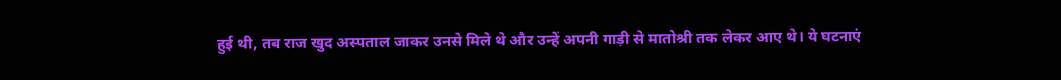हुई थी, तब राज खुद अस्पताल जाकर उनसे मिले थे और उन्हें अपनी गाड़ी से मातोश्री तक लेकर आए थे। ये घटनाएं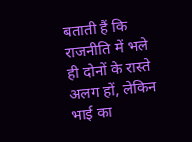बताती हैं कि राजनीति में भले ही दोनों के रास्ते अलग हों, लेकिन भाई का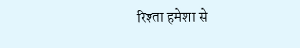रिश्ता हमेशा से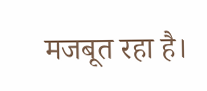मजबूत रहा है।